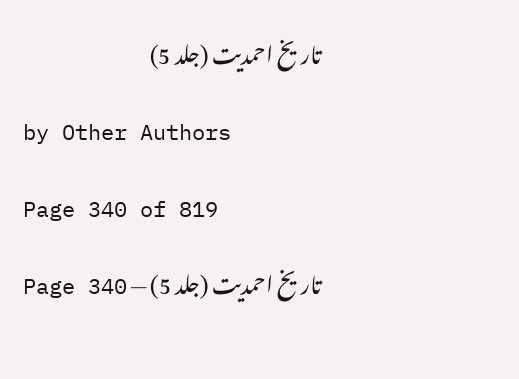تاریخ احمدیت (جلد 5)

by Other Authors

Page 340 of 819

تاریخ احمدیت (جلد 5) — Page 340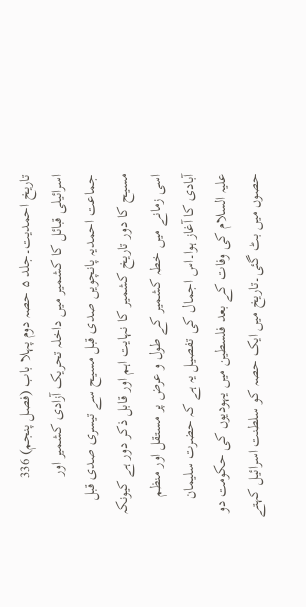تاریخ احمدیت۔جلد ۵ حصہ دوم پہلا باب (فصل پنجم) 336 اسرائیلی قبائل کا کشمیر میں داخلہ تحریک آزادی کشمیر اور جماعت احمدیہ پانچویں صدی قبل مسیح سے تیسری صدی قبل مسیح کا دور تاریخ کشمیر کا نہایت اہم اور قابل ذکر دور ہے کیونکہ اسی زمانے میں خطہ کشمیر کے طول و عرض پر مستقل اور منظم آبادی کا آغاز ہوا۔اس اجمال کی تفصیل یہ ہے کہ حضرت سلیمان علیہ السلام کی وفات کے بعد فلسطین میں یہودیوں کی حکومت دو حصوں میں بٹ گئی۔تاریخ میں ایک حصہ کو سلطنت اسرائیل کہتے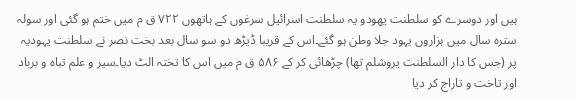ہیں اور دوسرے کو سلطنت یهودو یہ سلطنت اسرائیل سرغوں کے ہاتھوں ۷۲۲ ق م میں ختم ہو گئی اور سولہ سترہ سال میں ہزاروں یہود جلا وطن ہو گئے۔اس کے قریبا ڈیڑھ دو سو سال بعد بخت نصر نے سلطنت یہودیہ پر (جس کا دار السلطنت یروشلم تھا) چڑھائی کر کے ۵۸۶ ق م میں اس کا تختہ الٹ دیا۔سیر و علم تباہ و برباد اور تاخت و تاراج کر دیا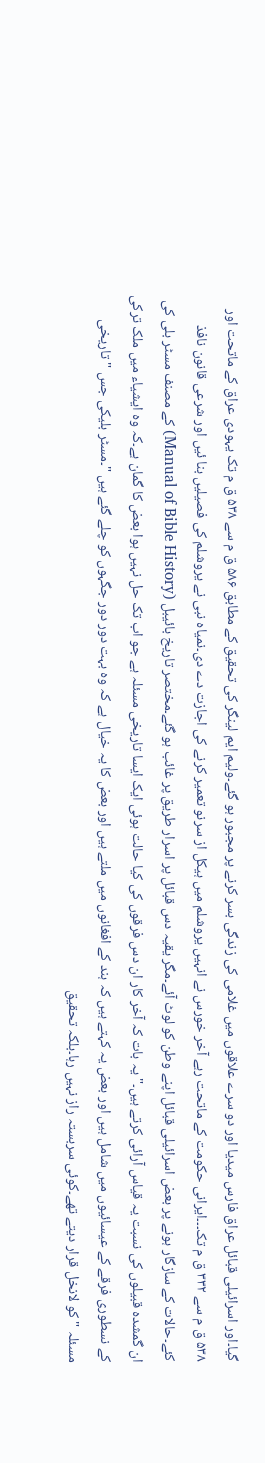گیا۔اور اسرائیلی قبائل عراق فارس میدیا اور دو سرے علاقوں میں غلامی کی زندگی بسر کرنے پر مجبور ہو گئے۔ولیم ایم لینگر کی تحقیق کے مطابق ۵۸۶ ق م سے ۵۳۸ ق م تک یہودی عراق کے ماتحت اور ۵۳۸ ق م سے ۳۳۲ ق م تک۔۔۔ایرانی حکومت کے ماتحت رہے آخر خورس نے انہیں یروشلم میں ہیکل از سرنو تعمیر کرنے کی اجازت دے دی۔نمیاہ نبی نے یروشلم کی فصیلیں بنا ئیں اور شرعی قانون نافذ کئے۔حالات کے سازگار ہونے پر بعض اسرائیلی قبائل اپنے وطن کو لوٹ آئے۔مگر یقیہ دس قبائل پر اسرار طریق پر غائب ہو گئے۔مختصر تاریخ بائیبل (Manual of Bible History) کے مصنف مسٹر بلی کی ان گمشدہ قبیلوں کی نسبت یہ قیاس آرائی کرتے ہیں۔" یہ بات کہ آخر کار ان دس فرقوں کی کیا حالت ہوئی ایک ایسا تاریخی مسئلہ ہے جو اب تک حل نہیں ہوا بعض کا گمان ہے۔کہ وہ ایشیاء میں ملک ترکی کے نسطوری فرقے کے عیسائیوں میں شامل ہیں اور بعض یہ کہتے ہیں کہ ہند کے افغانوں میں ملتے ہیں اور بعض کا یہ خیال ہے کہ وہ بہت دور دور جگہوں کو چلے گئے ہیں "۔مسٹر بلیکی جس " تاریخی مسئلہ " کو لانخل قرار دیتے تھے۔کوئی سربستہ راز نہیں رہا۔بلکہ تحقیق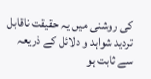کی روشنی میں یہ حقیقت ناقابل تردید شواہد و دلائل کے ذریعہ سے ثابت ہو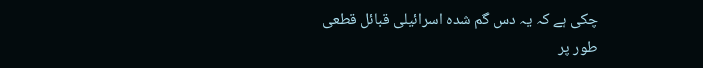چکی ہے کہ یہ دس گم شدہ اسرائیلی قبائل قطعی طور پر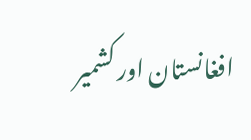افغانستان اور کشمیر